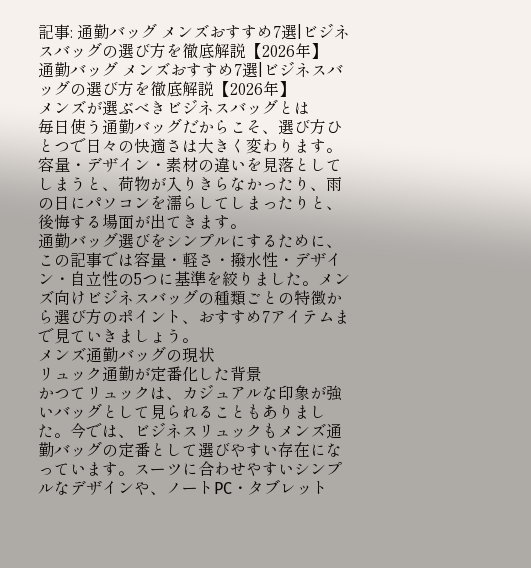記事: 通勤バッグ メンズおすすめ7選|ビジネスバッグの選び方を徹底解説【2026年】
通勤バッグ メンズおすすめ7選|ビジネスバッグの選び方を徹底解説【2026年】
メンズが選ぶべきビジネスバッグとは
毎日使う通勤バッグだからこそ、選び方ひとつで日々の快適さは大きく変わります。容量・デザイン・素材の違いを見落としてしまうと、荷物が入りきらなかったり、雨の日にパソコンを濡らしてしまったりと、後悔する場面が出てきます。
通勤バッグ選びをシンプルにするために、この記事では容量・軽さ・撥水性・デザイン・自立性の5つに基準を絞りました。メンズ向けビジネスバッグの種類ごとの特徴から選び方のポイント、おすすめ7アイテムまで見ていきましょう。
メンズ通勤バッグの現状
リュック通勤が定番化した背景
かつてリュックは、カジュアルな印象が強いバッグとして見られることもありました。今では、ビジネスリュックもメンズ通勤バッグの定番として選びやすい存在になっています。スーツに合わせやすいシンプルなデザインや、ノートPC・タブレット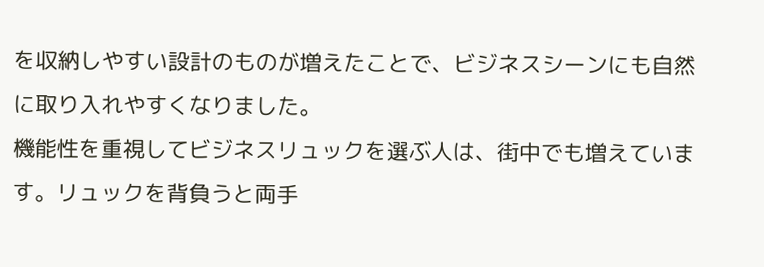を収納しやすい設計のものが増えたことで、ビジネスシーンにも自然に取り入れやすくなりました。
機能性を重視してビジネスリュックを選ぶ人は、街中でも増えています。リュックを背負うと両手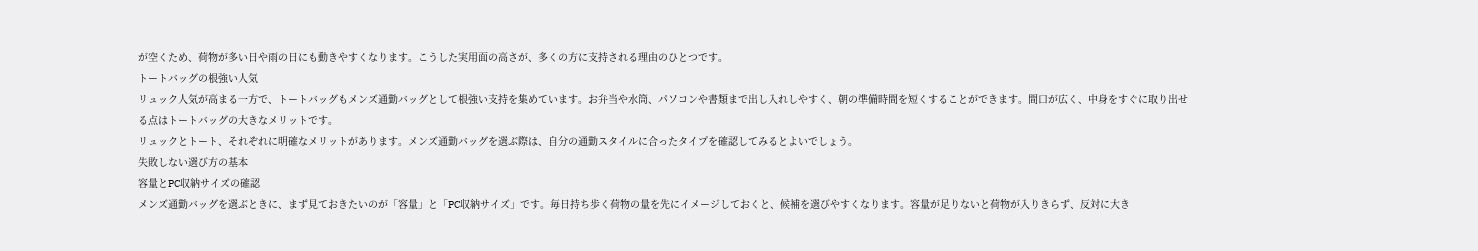が空くため、荷物が多い日や雨の日にも動きやすくなります。こうした実用面の高さが、多くの方に支持される理由のひとつです。
トートバッグの根強い人気
リュック人気が高まる一方で、トートバッグもメンズ通勤バッグとして根強い支持を集めています。お弁当や水筒、パソコンや書類まで出し入れしやすく、朝の準備時間を短くすることができます。間口が広く、中身をすぐに取り出せる点はトートバッグの大きなメリットです。
リュックとトート、それぞれに明確なメリットがあります。メンズ通勤バッグを選ぶ際は、自分の通勤スタイルに合ったタイプを確認してみるとよいでしょう。
失敗しない選び方の基本
容量とPC収納サイズの確認
メンズ通勤バッグを選ぶときに、まず見ておきたいのが「容量」と「PC収納サイズ」です。毎日持ち歩く荷物の量を先にイメージしておくと、候補を選びやすくなります。容量が足りないと荷物が入りきらず、反対に大き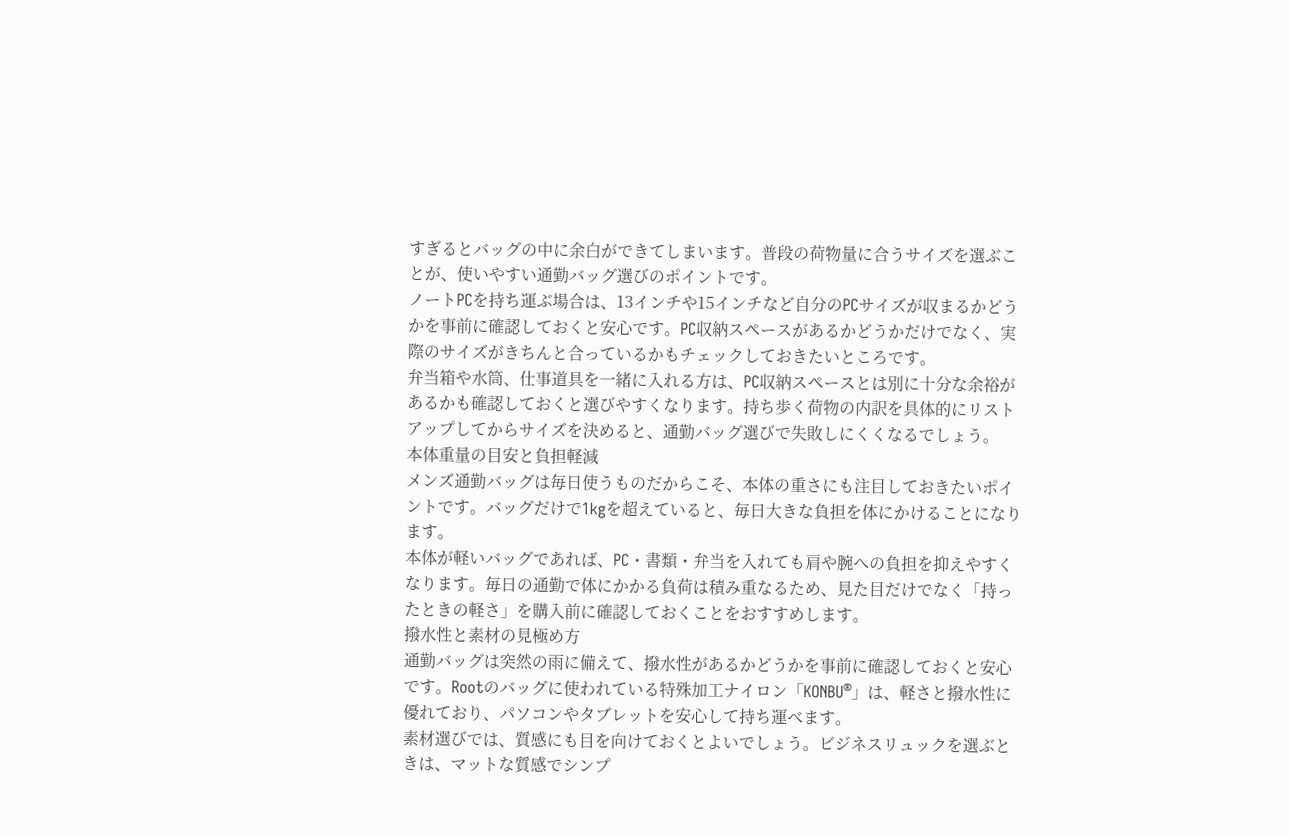すぎるとバッグの中に余白ができてしまいます。普段の荷物量に合うサイズを選ぶことが、使いやすい通勤バッグ選びのポイントです。
ノートPCを持ち運ぶ場合は、13インチや15インチなど自分のPCサイズが収まるかどうかを事前に確認しておくと安心です。PC収納スペースがあるかどうかだけでなく、実際のサイズがきちんと合っているかもチェックしておきたいところです。
弁当箱や水筒、仕事道具を一緒に入れる方は、PC収納スペースとは別に十分な余裕があるかも確認しておくと選びやすくなります。持ち歩く荷物の内訳を具体的にリストアップしてからサイズを決めると、通勤バッグ選びで失敗しにくくなるでしょう。
本体重量の目安と負担軽減
メンズ通勤バッグは毎日使うものだからこそ、本体の重さにも注目しておきたいポイントです。バッグだけで1kgを超えていると、毎日大きな負担を体にかけることになります。
本体が軽いバッグであれば、PC・書類・弁当を入れても肩や腕への負担を抑えやすくなります。毎日の通勤で体にかかる負荷は積み重なるため、見た目だけでなく「持ったときの軽さ」を購入前に確認しておくことをおすすめします。
撥水性と素材の見極め方
通勤バッグは突然の雨に備えて、撥水性があるかどうかを事前に確認しておくと安心です。Rootのバッグに使われている特殊加工ナイロン「KONBU®」は、軽さと撥水性に優れており、パソコンやタブレットを安心して持ち運べます。
素材選びでは、質感にも目を向けておくとよいでしょう。ビジネスリュックを選ぶときは、マットな質感でシンプ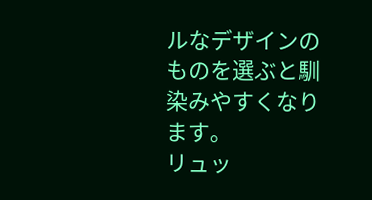ルなデザインのものを選ぶと馴染みやすくなります。
リュッ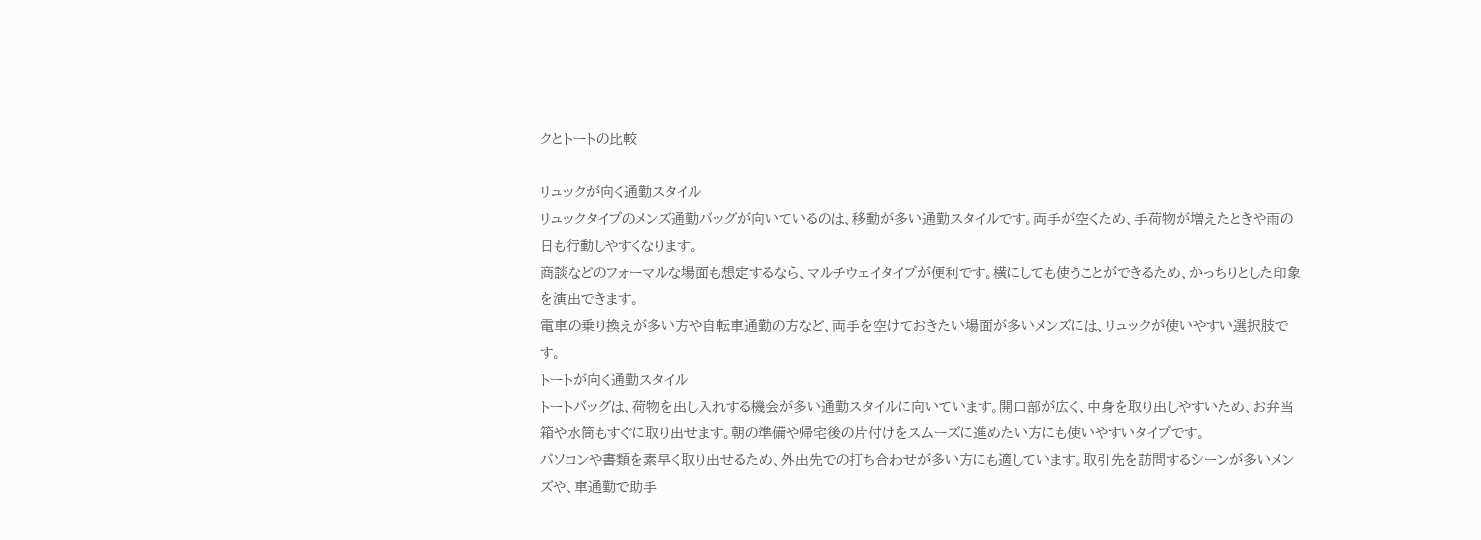クとトートの比較

リュックが向く通勤スタイル
リュックタイプのメンズ通勤バッグが向いているのは、移動が多い通勤スタイルです。両手が空くため、手荷物が増えたときや雨の日も行動しやすくなります。
商談などのフォーマルな場面も想定するなら、マルチウェイタイプが便利です。横にしても使うことができるため、かっちりとした印象を演出できます。
電車の乗り換えが多い方や自転車通勤の方など、両手を空けておきたい場面が多いメンズには、リュックが使いやすい選択肢です。
トートが向く通勤スタイル
トートバッグは、荷物を出し入れする機会が多い通勤スタイルに向いています。開口部が広く、中身を取り出しやすいため、お弁当箱や水筒もすぐに取り出せます。朝の準備や帰宅後の片付けをスムーズに進めたい方にも使いやすいタイプです。
パソコンや書類を素早く取り出せるため、外出先での打ち合わせが多い方にも適しています。取引先を訪問するシーンが多いメンズや、車通勤で助手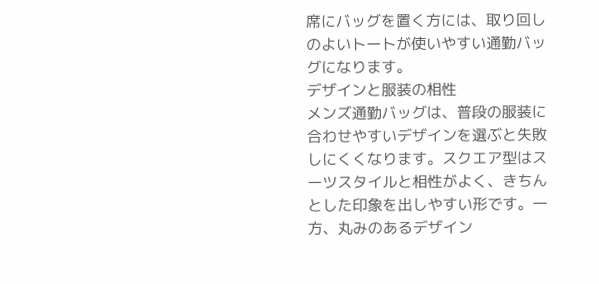席にバッグを置く方には、取り回しのよいトートが使いやすい通勤バッグになります。
デザインと服装の相性
メンズ通勤バッグは、普段の服装に合わせやすいデザインを選ぶと失敗しにくくなります。スクエア型はスーツスタイルと相性がよく、きちんとした印象を出しやすい形です。一方、丸みのあるデザイン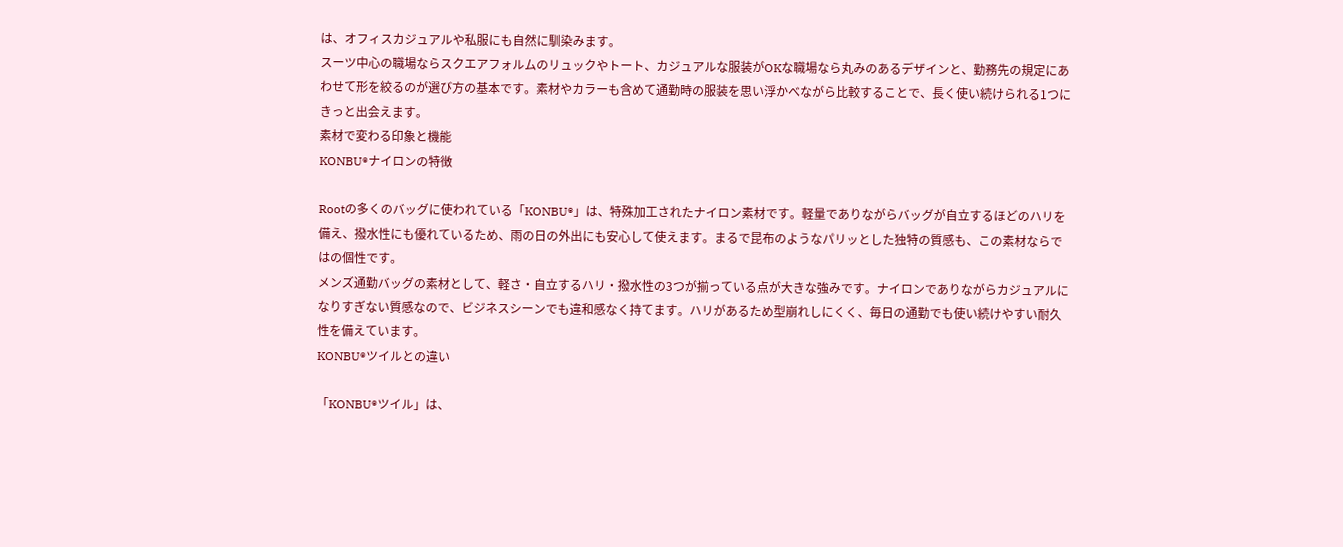は、オフィスカジュアルや私服にも自然に馴染みます。
スーツ中心の職場ならスクエアフォルムのリュックやトート、カジュアルな服装がOKな職場なら丸みのあるデザインと、勤務先の規定にあわせて形を絞るのが選び方の基本です。素材やカラーも含めて通勤時の服装を思い浮かべながら比較することで、長く使い続けられる1つにきっと出会えます。
素材で変わる印象と機能
KONBU®ナイロンの特徴

Rootの多くのバッグに使われている「KONBU®」は、特殊加工されたナイロン素材です。軽量でありながらバッグが自立するほどのハリを備え、撥水性にも優れているため、雨の日の外出にも安心して使えます。まるで昆布のようなパリッとした独特の質感も、この素材ならではの個性です。
メンズ通勤バッグの素材として、軽さ・自立するハリ・撥水性の3つが揃っている点が大きな強みです。ナイロンでありながらカジュアルになりすぎない質感なので、ビジネスシーンでも違和感なく持てます。ハリがあるため型崩れしにくく、毎日の通勤でも使い続けやすい耐久性を備えています。
KONBU®ツイルとの違い

「KONBU®ツイル」は、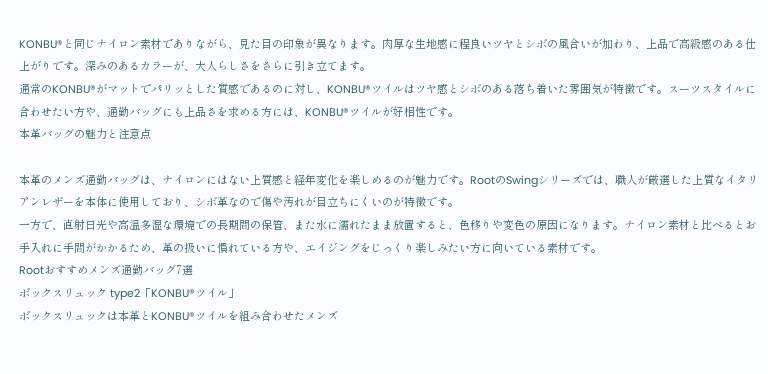KONBU®と同じナイロン素材でありながら、見た目の印象が異なります。肉厚な生地感に程良いツヤとシボの風合いが加わり、上品で高級感のある仕上がりです。深みのあるカラーが、大人らしさをさらに引き立てます。
通常のKONBU®がマットでパリッとした質感であるのに対し、KONBU®ツイルはツヤ感とシボのある落ち着いた雰囲気が特徴です。スーツスタイルに合わせたい方や、通勤バッグにも上品さを求める方には、KONBU®ツイルが好相性です。
本革バッグの魅力と注意点

本革のメンズ通勤バッグは、ナイロンにはない上質感と経年変化を楽しめるのが魅力です。RootのSwingシリーズでは、職人が厳選した上質なイタリアンレザーを本体に使用しており、シボ革なので傷や汚れが目立ちにくいのが特徴です。
一方で、直射日光や高温多湿な環境での長期間の保管、また水に濡れたまま放置すると、色移りや変色の原因になります。ナイロン素材と比べるとお手入れに手間がかかるため、革の扱いに慣れている方や、エイジングをじっくり楽しみたい方に向いている素材です。
Rootおすすめメンズ通勤バッグ7選
ボックスリュック type2「KONBU®ツイル」
ボックスリュックは本革とKONBU®ツイルを組み合わせたメンズ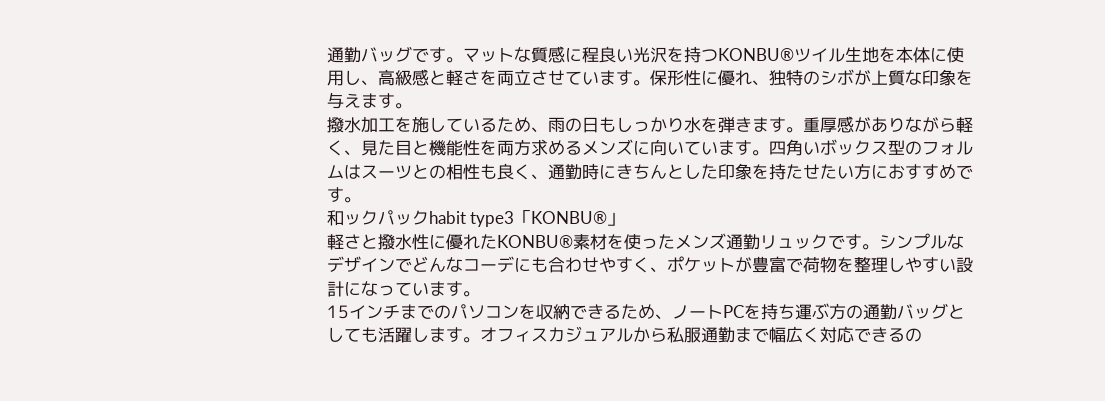通勤バッグです。マットな質感に程良い光沢を持つKONBU®ツイル生地を本体に使用し、高級感と軽さを両立させています。保形性に優れ、独特のシボが上質な印象を与えます。
撥水加工を施しているため、雨の日もしっかり水を弾きます。重厚感がありながら軽く、見た目と機能性を両方求めるメンズに向いています。四角いボックス型のフォルムはスーツとの相性も良く、通勤時にきちんとした印象を持たせたい方におすすめです。
和ックパックhabit type3「KONBU®」
軽さと撥水性に優れたKONBU®素材を使ったメンズ通勤リュックです。シンプルなデザインでどんなコーデにも合わせやすく、ポケットが豊富で荷物を整理しやすい設計になっています。
15インチまでのパソコンを収納できるため、ノートPCを持ち運ぶ方の通勤バッグとしても活躍します。オフィスカジュアルから私服通勤まで幅広く対応できるの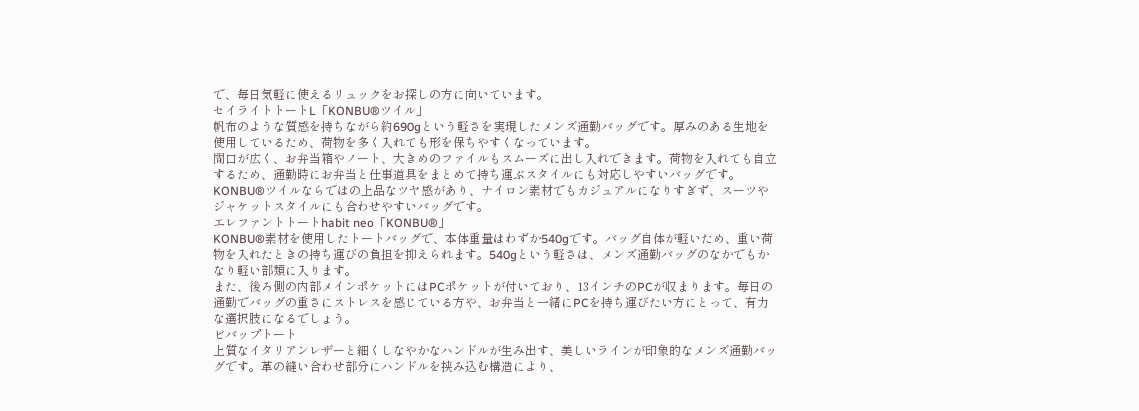で、毎日気軽に使えるリュックをお探しの方に向いています。
セイライトトートL「KONBU®ツイル」
帆布のような質感を持ちながら約690gという軽さを実現したメンズ通勤バッグです。厚みのある生地を使用しているため、荷物を多く入れても形を保ちやすくなっています。
間口が広く、お弁当箱やノート、大きめのファイルもスムーズに出し入れできます。荷物を入れても自立するため、通勤時にお弁当と仕事道具をまとめて持ち運ぶスタイルにも対応しやすいバッグです。KONBU®ツイルならではの上品なツヤ感があり、ナイロン素材でもカジュアルになりすぎず、スーツやジャケットスタイルにも合わせやすいバッグです。
エレファントトートhabit neo「KONBU®」
KONBU®素材を使用したトートバッグで、本体重量はわずか540gです。バッグ自体が軽いため、重い荷物を入れたときの持ち運びの負担を抑えられます。540gという軽さは、メンズ通勤バッグのなかでもかなり軽い部類に入ります。
また、後ろ側の内部メインポケットにはPCポケットが付いており、13インチのPCが収まります。毎日の通勤でバッグの重さにストレスを感じている方や、お弁当と一緒にPCを持ち運びたい方にとって、有力な選択肢になるでしょう。
ビバップトート
上質なイタリアンレザーと細くしなやかなハンドルが生み出す、美しいラインが印象的なメンズ通勤バッグです。革の縫い合わせ部分にハンドルを挟み込む構造により、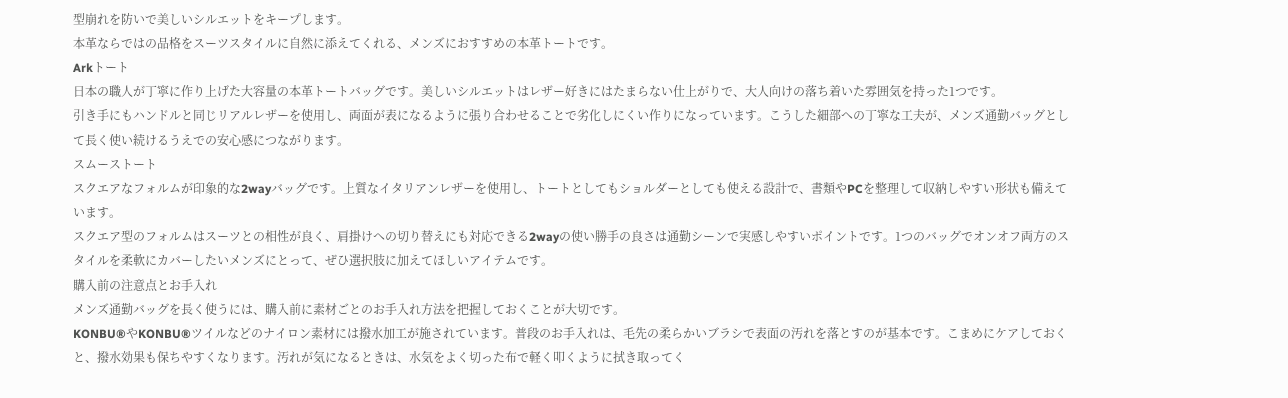型崩れを防いで美しいシルエットをキープします。
本革ならではの品格をスーツスタイルに自然に添えてくれる、メンズにおすすめの本革トートです。
Arkトート
日本の職人が丁寧に作り上げた大容量の本革トートバッグです。美しいシルエットはレザー好きにはたまらない仕上がりで、大人向けの落ち着いた雰囲気を持った1つです。
引き手にもハンドルと同じリアルレザーを使用し、両面が表になるように張り合わせることで劣化しにくい作りになっています。こうした細部への丁寧な工夫が、メンズ通勤バッグとして長く使い続けるうえでの安心感につながります。
スムーストート
スクエアなフォルムが印象的な2wayバッグです。上質なイタリアンレザーを使用し、トートとしてもショルダーとしても使える設計で、書類やPCを整理して収納しやすい形状も備えています。
スクエア型のフォルムはスーツとの相性が良く、肩掛けへの切り替えにも対応できる2wayの使い勝手の良さは通勤シーンで実感しやすいポイントです。1つのバッグでオンオフ両方のスタイルを柔軟にカバーしたいメンズにとって、ぜひ選択肢に加えてほしいアイテムです。
購入前の注意点とお手入れ
メンズ通勤バッグを長く使うには、購入前に素材ごとのお手入れ方法を把握しておくことが大切です。
KONBU®やKONBU®ツイルなどのナイロン素材には撥水加工が施されています。普段のお手入れは、毛先の柔らかいブラシで表面の汚れを落とすのが基本です。こまめにケアしておくと、撥水効果も保ちやすくなります。汚れが気になるときは、水気をよく切った布で軽く叩くように拭き取ってく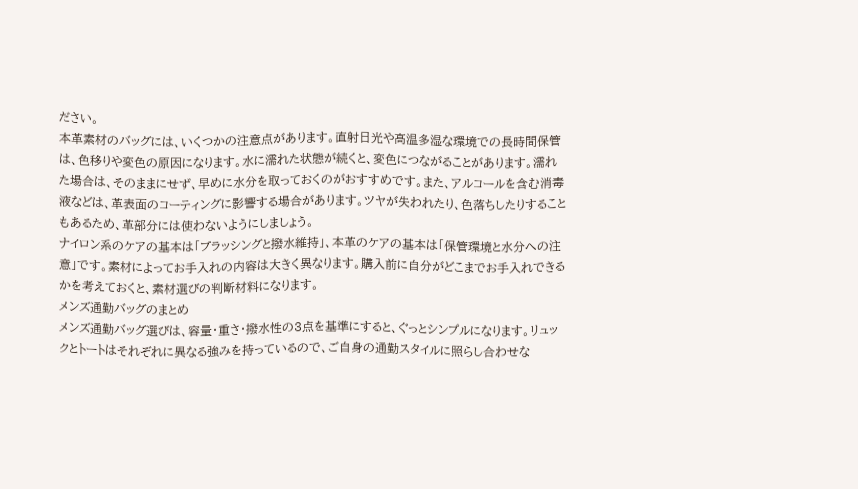ださい。
本革素材のバッグには、いくつかの注意点があります。直射日光や高温多湿な環境での長時間保管は、色移りや変色の原因になります。水に濡れた状態が続くと、変色につながることがあります。濡れた場合は、そのままにせず、早めに水分を取っておくのがおすすめです。また、アルコールを含む消毒液などは、革表面のコーティングに影響する場合があります。ツヤが失われたり、色落ちしたりすることもあるため、革部分には使わないようにしましょう。
ナイロン系のケアの基本は「ブラッシングと撥水維持」、本革のケアの基本は「保管環境と水分への注意」です。素材によってお手入れの内容は大きく異なります。購入前に自分がどこまでお手入れできるかを考えておくと、素材選びの判断材料になります。
メンズ通勤バッグのまとめ
メンズ通勤バッグ選びは、容量・重さ・撥水性の3点を基準にすると、ぐっとシンプルになります。リュックとトートはそれぞれに異なる強みを持っているので、ご自身の通勤スタイルに照らし合わせな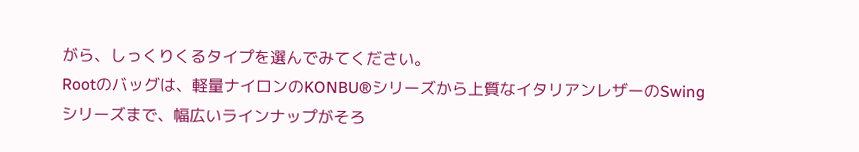がら、しっくりくるタイプを選んでみてください。
Rootのバッグは、軽量ナイロンのKONBU®シリーズから上質なイタリアンレザーのSwingシリーズまで、幅広いラインナップがそろ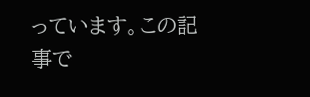っています。この記事で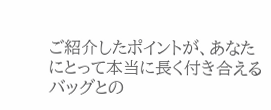ご紹介したポイントが、あなたにとって本当に長く付き合えるバッグとの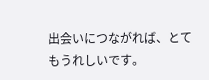出会いにつながれば、とてもうれしいです。